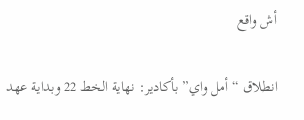أش واقع

انطلاق “أمل واي” بأكادير: نهاية الخط 22 وبداية عهد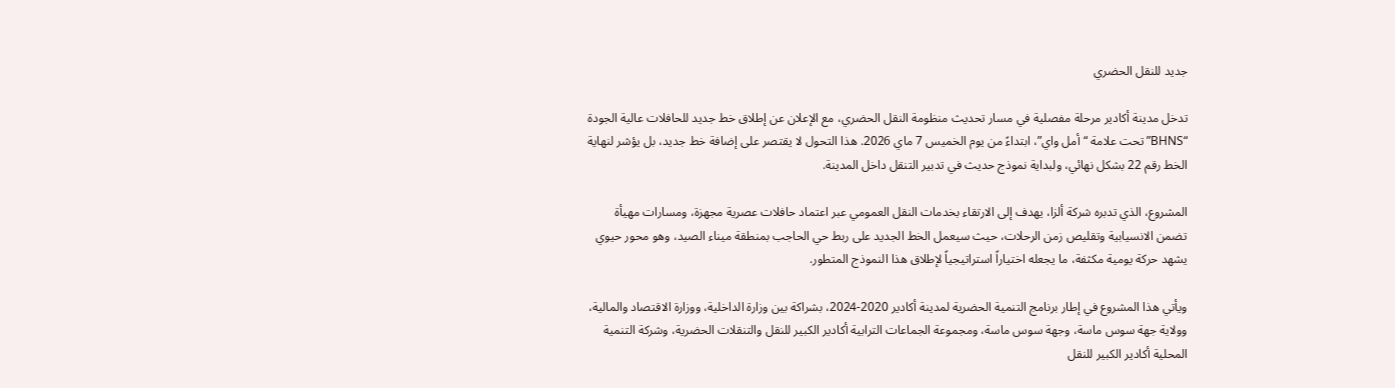جديد للنقل الحضري

تدخل مدينة أكادير مرحلة مفصلية في مسار تحديث منظومة النقل الحضري، مع الإعلان عن إطلاق خط جديد للحافلات عالية الجودة “BHNS” تحت علامة “أمل واي”، ابتداءً من يوم الخميس 7 ماي 2026. هذا التحول لا يقتصر على إضافة خط جديد، بل يؤشر لنهاية الخط رقم 22 بشكل نهائي، ولبداية نموذج حديث في تدبير التنقل داخل المدينة.

المشروع، الذي تدبره شركة ألزا، يهدف إلى الارتقاء بخدمات النقل العمومي عبر اعتماد حافلات عصرية مجهزة، ومسارات مهيأة تضمن الانسيابية وتقليص زمن الرحلات، حيث سيعمل الخط الجديد على ربط حي الحاجب بمنطقة ميناء الصيد، وهو محور حيوي يشهد حركة يومية مكثفة، ما يجعله اختياراً استراتيجياً لإطلاق هذا النموذج المتطور.

ويأتي هذا المشروع في إطار برنامج التنمية الحضرية لمدينة أكادير 2020-2024، بشراكة بين وزارة الداخلية، ووزارة الاقتصاد والمالية، وولاية جهة سوس ماسة، وجهة سوس ماسة، ومجموعة الجماعات الترابية أكادير الكبير للنقل والتنقلات الحضرية، وشركة التنمية المحلية أكادير الكبير للنقل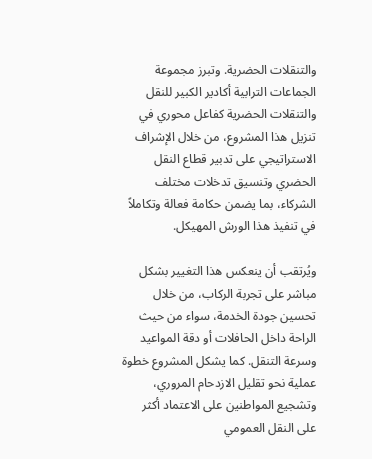والتنقلات الحضرية. وتبرز مجموعة الجماعات الترابية أكادير الكبير للنقل والتنقلات الحضرية كفاعل محوري في تنزيل هذا المشروع، من خلال الإشراف الاستراتيجي على تدبير قطاع النقل الحضري وتنسيق تدخلات مختلف الشركاء، بما يضمن حكامة فعالة وتكاملاً في تنفيذ هذا الورش المهيكل.

ويُرتقب أن ينعكس هذا التغيير بشكل مباشر على تجربة الركاب، من خلال تحسين جودة الخدمة، سواء من حيث الراحة داخل الحافلات أو دقة المواعيد وسرعة التنقل. كما يشكل المشروع خطوة عملية نحو تقليل الازدحام المروري، وتشجيع المواطنين على الاعتماد أكثر على النقل العمومي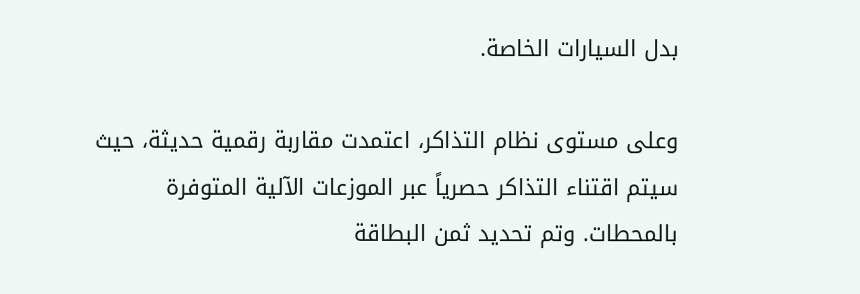بدل السيارات الخاصة.

وعلى مستوى نظام التذاكر، اعتمدت مقاربة رقمية حديثة، حيث سيتم اقتناء التذاكر حصرياً عبر الموزعات الآلية المتوفرة بالمحطات. وتم تحديد ثمن البطاقة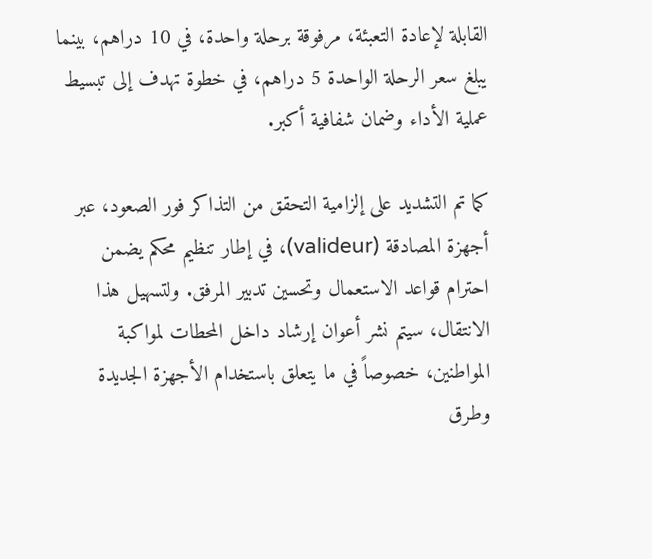القابلة لإعادة التعبئة، مرفوقة برحلة واحدة، في 10 دراهم، بينما يبلغ سعر الرحلة الواحدة 5 دراهم، في خطوة تهدف إلى تبسيط عملية الأداء وضمان شفافية أكبر.

كما تم التشديد على إلزامية التحقق من التذاكر فور الصعود، عبر أجهزة المصادقة (valideur)، في إطار تنظيم محكم يضمن احترام قواعد الاستعمال وتحسين تدبير المرفق. ولتسهيل هذا الانتقال، سيتم نشر أعوان إرشاد داخل المحطات لمواكبة المواطنين، خصوصاً في ما يتعلق باستخدام الأجهزة الجديدة وطرق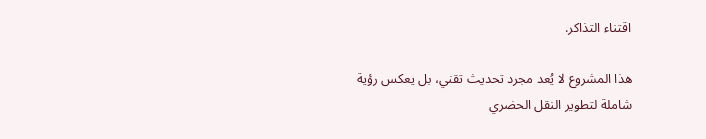اقتناء التذاكر.

هذا المشروع لا يُعد مجرد تحديث تقني، بل يعكس رؤية شاملة لتطوير النقل الحضري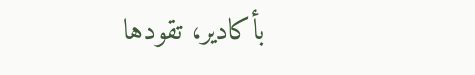بأكادير، تقودها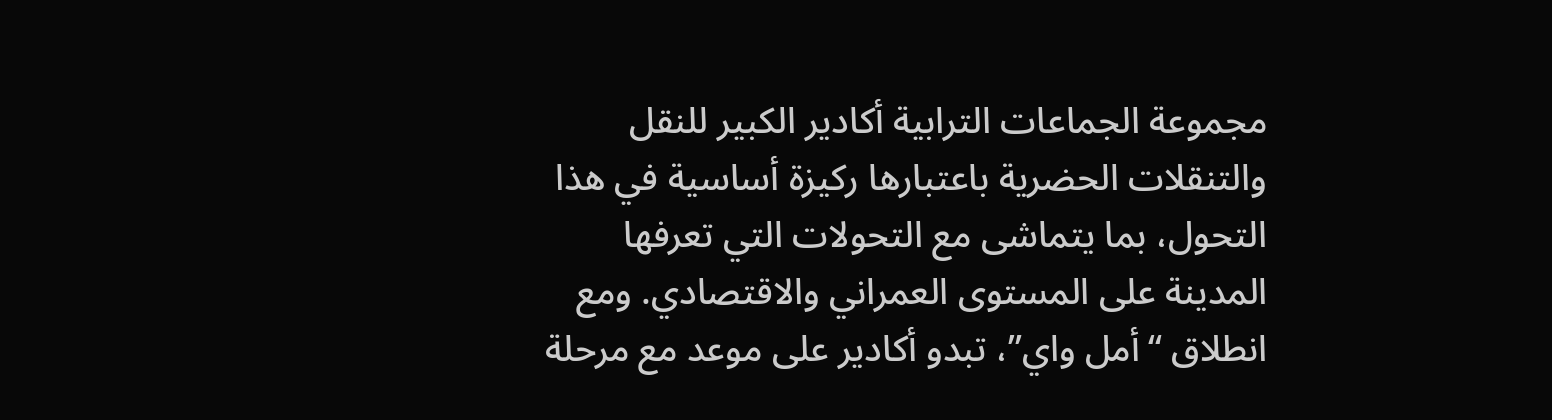مجموعة الجماعات الترابية أكادير الكبير للنقل والتنقلات الحضرية باعتبارها ركيزة أساسية في هذا التحول، بما يتماشى مع التحولات التي تعرفها المدينة على المستوى العمراني والاقتصادي. ومع انطلاق “أمل واي”، تبدو أكادير على موعد مع مرحلة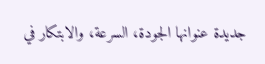جديدة عنوانها الجودة، السرعة، والابتكار في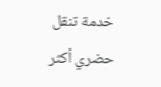خدمة تنقل حضري أكثر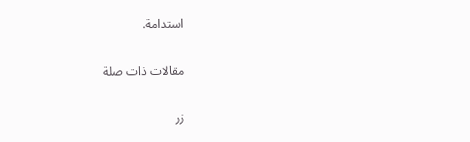استدامة.

مقالات ذات صلة

زر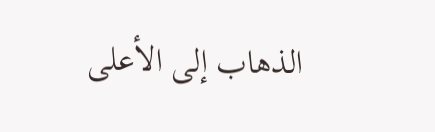الذهاب إلى الأعلى